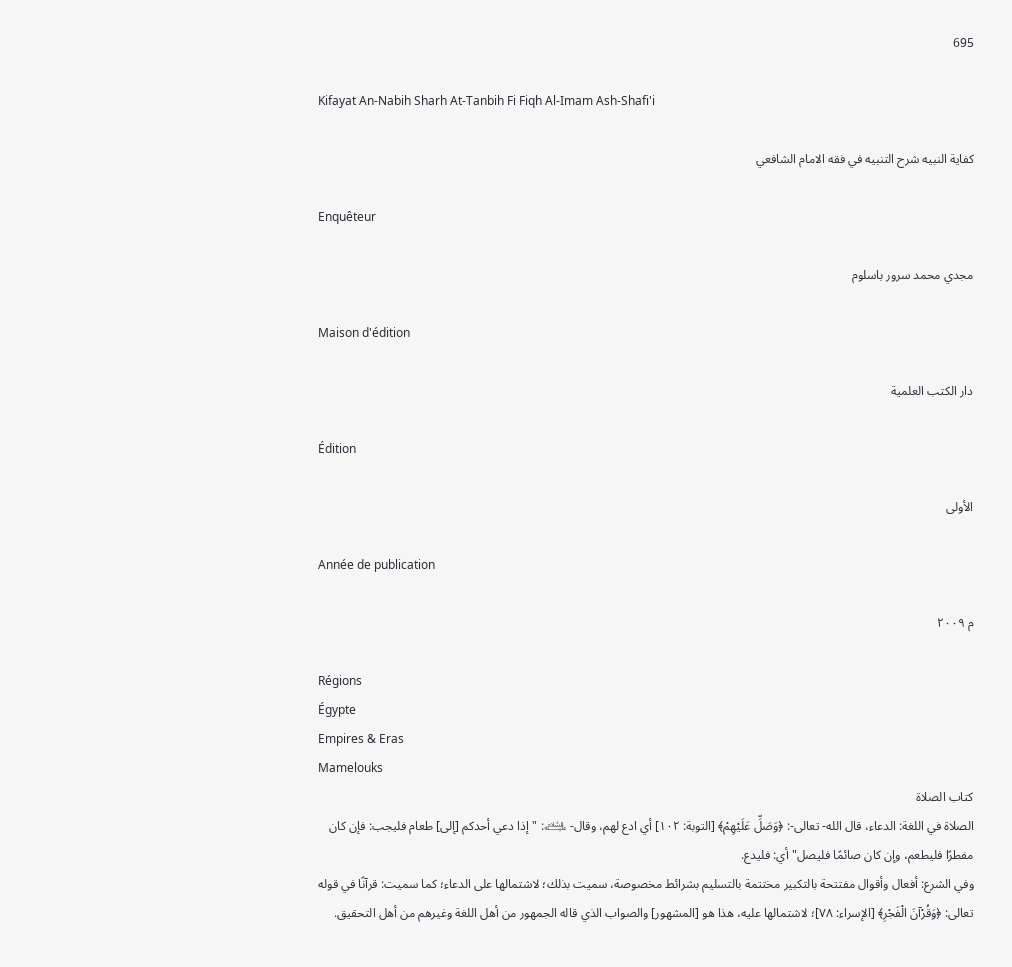695

Kifayat An-Nabih Sharh At-Tanbih Fi Fiqh Al-Imam Ash-Shafi'i

كفاية النبيه شرح التنبيه في فقه الامام الشافعي

Enquêteur

مجدي محمد سرور باسلوم

Maison d'édition

دار الكتب العلمية

Édition

الأولى

Année de publication

م ٢٠٠٩

Régions
Égypte
Empires & Eras
Mamelouks
كتاب الصلاة
الصلاة في اللغة: الدعاء، قال الله- تعالى-: ﴿وَصَلِّ عَلَيْهِمْ﴾ [التوبة: ١٠٢] أي ادع لهم، وقال- ﵇: "إذا دعي أحدكم [إلى] طعام فليجب: فإن كان مفطرًا فليطعم، وإن كان صائمًا فليصل" أي: فليدع.
وفي الشرع: أفعال وأقوال مفتتحة بالتكبير مختتمة بالتسليم بشرائط مخصوصة، سميت بذلك؛ لاشتمالها على الدعاء؛ كما سميت: قرآنًا في قوله تعالى: ﴿وَقُرْآنَ الْفَجْرِ﴾ [الإسراء: ٧٨]؛ لاشتمالها عليه، هذا هو [المشهور] والصواب الذي قاله الجمهور من أهل اللغة وغيرهم من أهل التحقيق.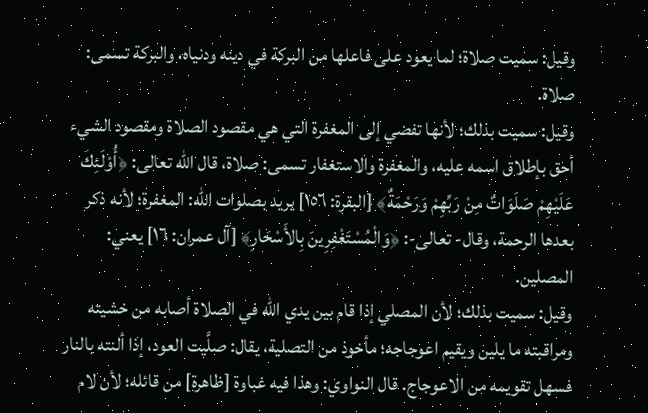وقيل: سميت صلاة؛ لما يعود على فاعلها من البركة في دينه ودنياه، والبركة تسمى: صلاة.
وقيل: سميت بذلك؛ لأنها تفضي إلى المغفرة التي هي مقصود الصلاة ومقصود الشيء أحق بإطلاق اسمه عليه، والمغفرة والاستغفار تسمى: صلاة، قال الله تعالى: ﴿أُوْلَئِكَ عَلَيْهِمْ صَلَوَاتٌ مِنْ رَبِّهِمْ وَرَحْمَةٌ﴾ [البقرة: ١٥٦] يريد بصلوات الله: المغفرة؛ لأنه ذكر بعدها الرحمة، وقال- تعالى-: ﴿وَالْمُسْتَغْفِرِينَ بِالأَسْحَارِ﴾ [آل عمران: ١٦] يعني: المصلين.
وقيل: سميت بذلك؛ لأن المصلي إذا قام بين يدي الله في الصلاة أصابه من خشيته ومراقبته ما يلين ويقيم اعوجاجه؛ مأخوذ من التصلية، يقال: صلَّيت العود، إذا ألنته بالنار فسهل تقويمه من الاعوجاج. قال النواوي: وهذا فيه غباوة [ظاهرة] من قائله؛ لأن لام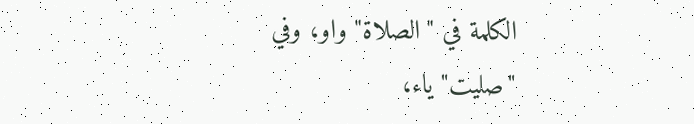الكلمة في "الصلاة" واو، وفي "صليت" ياء،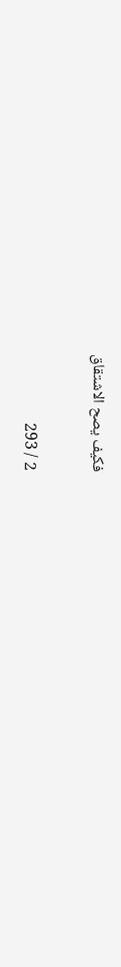فكيف يصح الاشتقاق

2 / 293